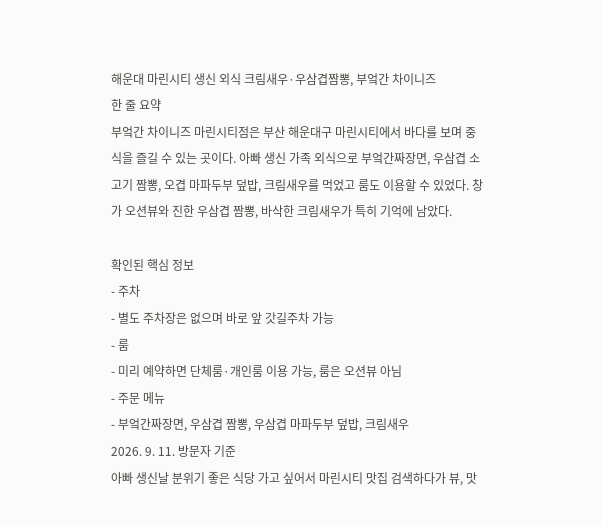해운대 마린시티 생신 외식 크림새우·우삼겹짬뽕, 부엌간 차이니즈
한 줄 요약
부엌간 차이니즈 마린시티점은 부산 해운대구 마린시티에서 바다를 보며 중식을 즐길 수 있는 곳이다. 아빠 생신 가족 외식으로 부엌간짜장면, 우삼겹 소고기 짬뽕, 오겹 마파두부 덮밥, 크림새우를 먹었고 룸도 이용할 수 있었다. 창가 오션뷰와 진한 우삼겹 짬뽕, 바삭한 크림새우가 특히 기억에 남았다.

확인된 핵심 정보
- 주차
- 별도 주차장은 없으며 바로 앞 갓길주차 가능
- 룸
- 미리 예약하면 단체룸·개인룸 이용 가능, 룸은 오션뷰 아님
- 주문 메뉴
- 부엌간짜장면, 우삼겹 짬뽕, 우삼겹 마파두부 덮밥, 크림새우
2026. 9. 11. 방문자 기준
아빠 생신날 분위기 좋은 식당 가고 싶어서 마린시티 맛집 검색하다가 뷰, 맛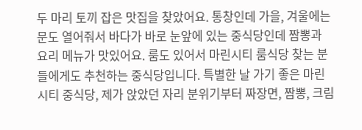두 마리 토끼 잡은 맛집을 찾았어요. 통창인데 가을, 겨울에는 문도 열어줘서 바다가 바로 눈앞에 있는 중식당인데 짬뽕과 요리 메뉴가 맛있어요. 룸도 있어서 마린시티 룸식당 찾는 분들에게도 추천하는 중식당입니다. 특별한 날 가기 좋은 마린시티 중식당, 제가 앉았던 자리 분위기부터 짜장면, 짬뽕, 크림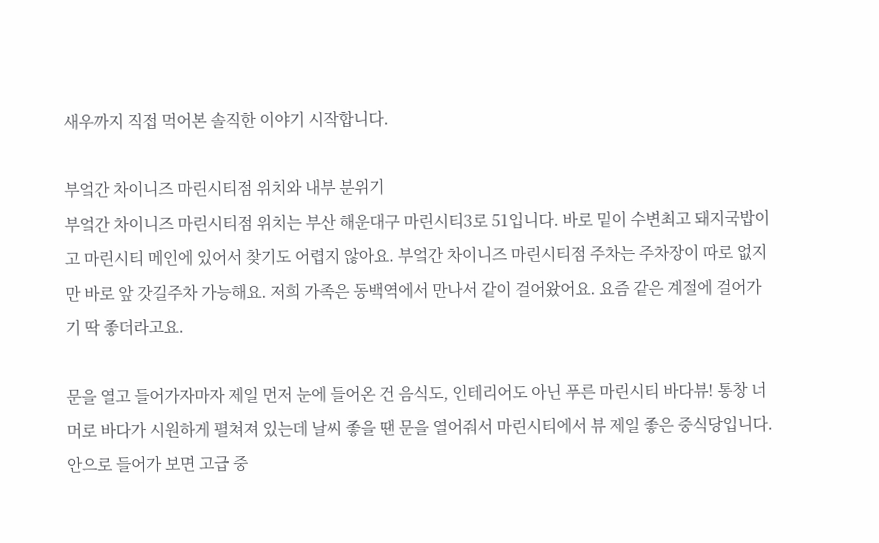새우까지 직접 먹어본 솔직한 이야기 시작합니다.

부엌간 차이니즈 마린시티점 위치와 내부 분위기
부엌간 차이니즈 마린시티점 위치는 부산 해운대구 마린시티3로 51입니다. 바로 밑이 수변최고 돼지국밥이고 마린시티 메인에 있어서 찾기도 어렵지 않아요. 부엌간 차이니즈 마린시티점 주차는 주차장이 따로 없지만 바로 앞 갓길주차 가능해요. 저희 가족은 동백역에서 만나서 같이 걸어왔어요. 요즘 같은 계절에 걸어가기 딱 좋더라고요.

문을 열고 들어가자마자 제일 먼저 눈에 들어온 건 음식도, 인테리어도 아닌 푸른 마린시티 바다뷰! 통창 너머로 바다가 시원하게 펼쳐져 있는데 날씨 좋을 땐 문을 열어줘서 마린시티에서 뷰 제일 좋은 중식당입니다. 안으로 들어가 보면 고급 중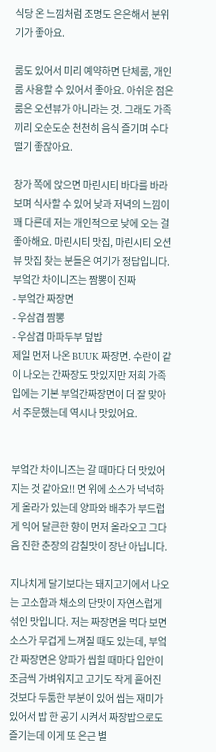식당 온 느낌처럼 조명도 은은해서 분위기가 좋아요.

룸도 있어서 미리 예약하면 단체룸, 개인룸 사용할 수 있어서 좋아요. 아쉬운 점은 룸은 오션뷰가 아니라는 것. 그래도 가족끼리 오순도순 천천히 음식 즐기며 수다 떨기 좋잖아요.

창가 쪽에 앉으면 마린시티 바다를 바라보며 식사할 수 있어 낮과 저녁의 느낌이 꽤 다른데 저는 개인적으로 낮에 오는 걸 좋아해요. 마린시티 맛집, 마린시티 오션뷰 맛집 찾는 분들은 여기가 정답입니다.
부엌간 차이니즈는 짬뽕이 진짜
- 부엌간 짜장면
- 우삼겹 짬뽕
- 우삼겹 마파두부 덮밥
제일 먼저 나온 BUUK 짜장면. 수란이 같이 나오는 간짜장도 맛있지만 저희 가족 입에는 기본 부엌간짜장면이 더 잘 맞아서 주문했는데 역시나 맛있어요.


부엌간 차이니즈는 갈 때마다 더 맛있어지는 것 같아요!! 면 위에 소스가 넉넉하게 올라가 있는데 양파와 배추가 부드럽게 익어 달큰한 향이 먼저 올라오고 그다음 진한 춘장의 감칠맛이 장난 아닙니다.

지나치게 달기보다는 돼지고기에서 나오는 고소함과 채소의 단맛이 자연스럽게 섞인 맛입니다. 저는 짜장면을 먹다 보면 소스가 무겁게 느껴질 때도 있는데, 부엌간 짜장면은 양파가 씹힐 때마다 입안이 조금씩 가벼워지고 고기도 작게 흩어진 것보다 두툼한 부분이 있어 씹는 재미가 있어서 밥 한 공기 시켜서 짜장밥으로도 즐기는데 이게 또 은근 별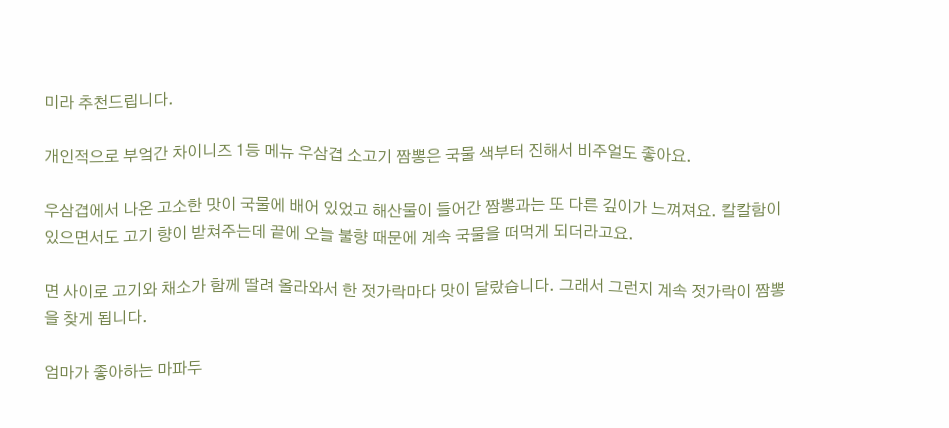미라 추천드립니다.

개인적으로 부엌간 차이니즈 1등 메뉴 우삼겹 소고기 짬뽕은 국물 색부터 진해서 비주얼도 좋아요.

우삼겹에서 나온 고소한 맛이 국물에 배어 있었고 해산물이 들어간 짬뽕과는 또 다른 깊이가 느껴져요. 칼칼함이 있으면서도 고기 향이 받쳐주는데 끝에 오늘 불향 때문에 계속 국물을 떠먹게 되더라고요.

면 사이로 고기와 채소가 함께 딸려 올라와서 한 젓가락마다 맛이 달랐습니다. 그래서 그런지 계속 젓가락이 짬뽕을 찾게 됩니다.

엄마가 좋아하는 마파두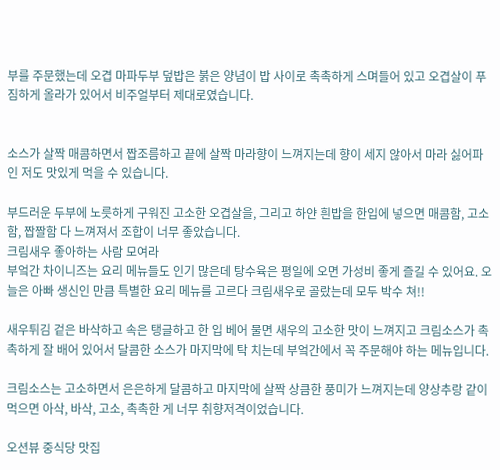부를 주문했는데 오겹 마파두부 덮밥은 붉은 양념이 밥 사이로 촉촉하게 스며들어 있고 오겹살이 푸짐하게 올라가 있어서 비주얼부터 제대로였습니다.


소스가 살짝 매콤하면서 짭조름하고 끝에 살짝 마라향이 느껴지는데 향이 세지 않아서 마라 싫어파인 저도 맛있게 먹을 수 있습니다.

부드러운 두부에 노릇하게 구워진 고소한 오겹살을, 그리고 하얀 흰밥을 한입에 넣으면 매콤함, 고소함, 짭짤함 다 느껴져서 조합이 너무 좋았습니다.
크림새우 좋아하는 사람 모여라
부엌간 차이니즈는 요리 메뉴들도 인기 많은데 탕수육은 평일에 오면 가성비 좋게 즐길 수 있어요. 오늘은 아빠 생신인 만큼 특별한 요리 메뉴를 고르다 크림새우로 골랐는데 모두 박수 쳐!!

새우튀김 겉은 바삭하고 속은 탱글하고 한 입 베어 물면 새우의 고소한 맛이 느껴지고 크림소스가 촉촉하게 잘 배어 있어서 달콤한 소스가 마지막에 탁 치는데 부엌간에서 꼭 주문해야 하는 메뉴입니다.

크림소스는 고소하면서 은은하게 달콤하고 마지막에 살짝 상큼한 풍미가 느껴지는데 양상추랑 같이 먹으면 아삭, 바삭, 고소, 촉촉한 게 너무 취향저격이었습니다.

오션뷰 중식당 맛집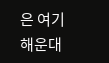은 여기
해운대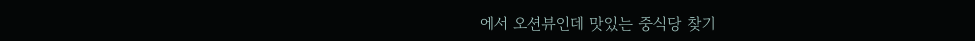에서 오션뷰인데 맛있는 중식당 찾기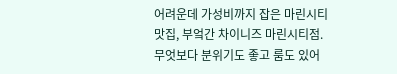어려운데 가성비까지 잡은 마린시티 맛집, 부엌간 차이니즈 마린시티점. 무엇보다 분위기도 좋고 룸도 있어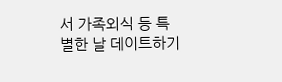서 가족외식 등 특별한 날 데이트하기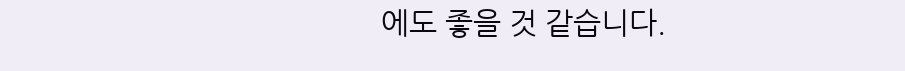에도 좋을 것 같습니다.